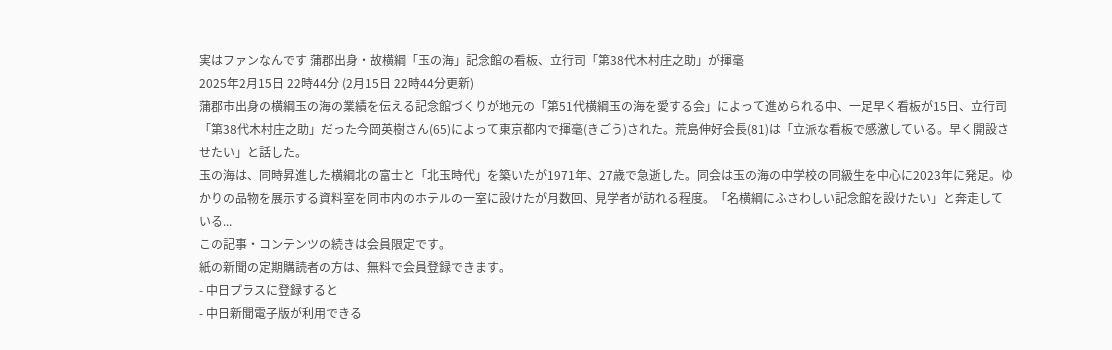実はファンなんです 蒲郡出身・故横綱「玉の海」記念館の看板、立行司「第38代木村庄之助」が揮毫
2025年2月15日 22時44分 (2月15日 22時44分更新)
蒲郡市出身の横綱玉の海の業績を伝える記念館づくりが地元の「第51代横綱玉の海を愛する会」によって進められる中、一足早く看板が15日、立行司「第38代木村庄之助」だった今岡英樹さん(65)によって東京都内で揮毫(きごう)された。荒島伸好会長(81)は「立派な看板で感激している。早く開設させたい」と話した。
玉の海は、同時昇進した横綱北の富士と「北玉時代」を築いたが1971年、27歳で急逝した。同会は玉の海の中学校の同級生を中心に2023年に発足。ゆかりの品物を展示する資料室を同市内のホテルの一室に設けたが月数回、見学者が訪れる程度。「名横綱にふさわしい記念館を設けたい」と奔走している...
この記事・コンテンツの続きは会員限定です。
紙の新聞の定期購読者の方は、無料で会員登録できます。
- 中日プラスに登録すると
- 中日新聞電子版が利用できる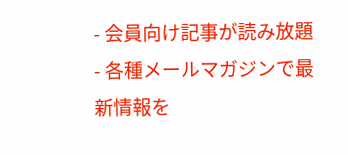- 会員向け記事が読み放題
- 各種メールマガジンで最新情報を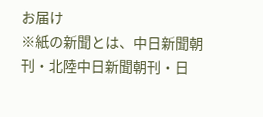お届け
※紙の新聞とは、中日新聞朝刊・北陸中日新聞朝刊・日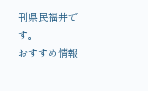刊県民福井です。
おすすめ情報